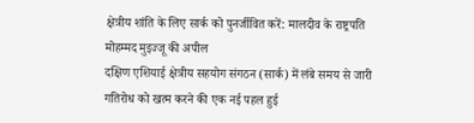क्षेत्रीय शांति के लिए सार्क को पुनर्जीवित करें: मालदीव के राष्ट्रपति मोहम्मद मुइज्जू की अपील
दक्षिण एशियाई क्षेत्रीय सहयोग संगठन (सार्क) में लंबे समय से जारी गतिरोध को खत्म करने की एक नई पहल हुई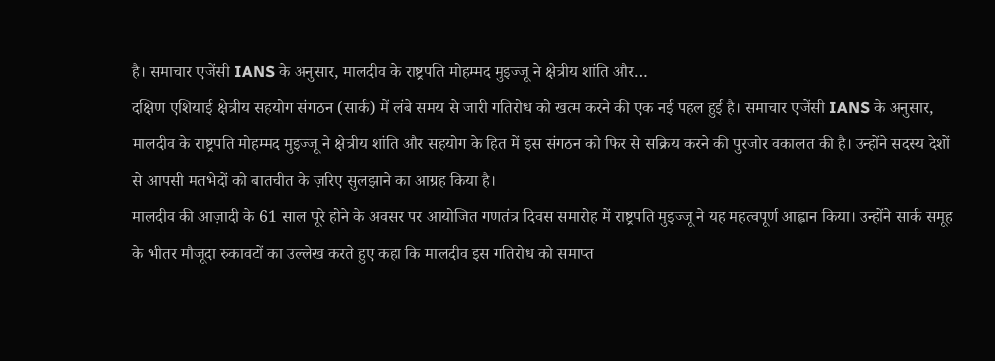है। समाचार एजेंसी IANS के अनुसार, मालदीव के राष्ट्रपति मोहम्मद मुइज्जू ने क्षेत्रीय शांति और…
दक्षिण एशियाई क्षेत्रीय सहयोग संगठन (सार्क) में लंबे समय से जारी गतिरोध को खत्म करने की एक नई पहल हुई है। समाचार एजेंसी IANS के अनुसार, मालदीव के राष्ट्रपति मोहम्मद मुइज्जू ने क्षेत्रीय शांति और सहयोग के हित में इस संगठन को फिर से सक्रिय करने की पुरजोर वकालत की है। उन्होंने सदस्य देशों से आपसी मतभेदों को बातचीत के ज़रिए सुलझाने का आग्रह किया है।
मालदीव की आज़ादी के 61 साल पूरे होने के अवसर पर आयोजित गणतंत्र दिवस समारोह में राष्ट्रपति मुइज्जू ने यह महत्वपूर्ण आह्वान किया। उन्होंने सार्क समूह के भीतर मौजूदा रुकावटों का उल्लेख करते हुए कहा कि मालदीव इस गतिरोध को समाप्त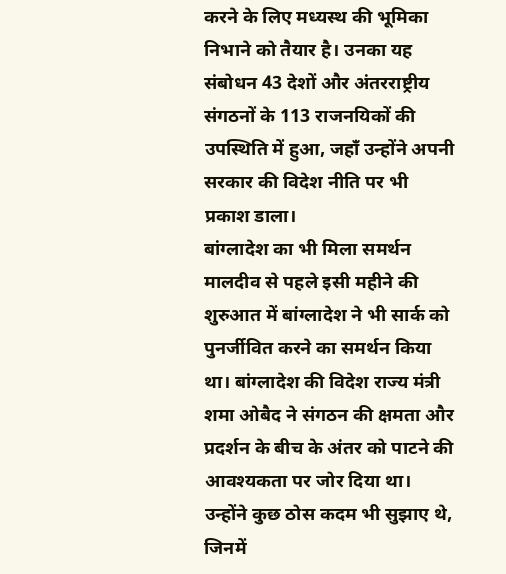करने के लिए मध्यस्थ की भूमिका निभाने को तैयार है। उनका यह संबोधन 43 देशों और अंतरराष्ट्रीय संगठनों के 113 राजनयिकों की उपस्थिति में हुआ, जहाँ उन्होंने अपनी सरकार की विदेश नीति पर भी प्रकाश डाला।
बांग्लादेश का भी मिला समर्थन
मालदीव से पहले इसी महीने की शुरुआत में बांग्लादेश ने भी सार्क को पुनर्जीवित करने का समर्थन किया था। बांग्लादेश की विदेश राज्य मंत्री शमा ओबैद ने संगठन की क्षमता और प्रदर्शन के बीच के अंतर को पाटने की आवश्यकता पर जोर दिया था। उन्होंने कुछ ठोस कदम भी सुझाए थे, जिनमें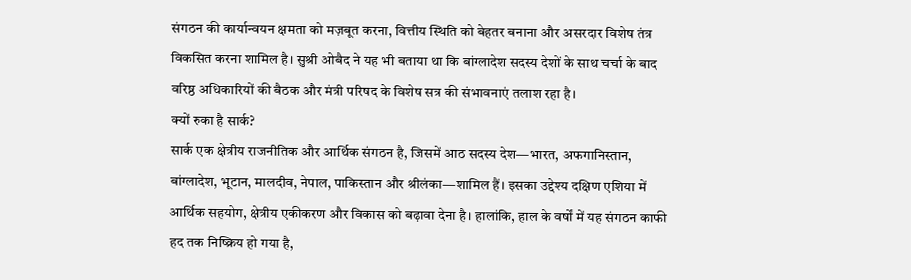संगठन की कार्यान्वयन क्षमता को मज़बूत करना, वित्तीय स्थिति को बेहतर बनाना और असरदार विशेष तंत्र विकसित करना शामिल है। सुश्री ओबैद ने यह भी बताया था कि बांग्लादेश सदस्य देशों के साथ चर्चा के बाद वरिष्ठ अधिकारियों की बैठक और मंत्री परिषद के विशेष सत्र की संभावनाएं तलाश रहा है।
क्यों रुका है सार्क?
सार्क एक क्षेत्रीय राजनीतिक और आर्थिक संगठन है, जिसमें आठ सदस्य देश—भारत, अफगानिस्तान, बांग्लादेश, भूटान, मालदीव, नेपाल, पाकिस्तान और श्रीलंका—शामिल हैं। इसका उद्देश्य दक्षिण एशिया में आर्थिक सहयोग, क्षेत्रीय एकीकरण और विकास को बढ़ावा देना है। हालांकि, हाल के वर्षों में यह संगठन काफी हद तक निष्क्रिय हो गया है,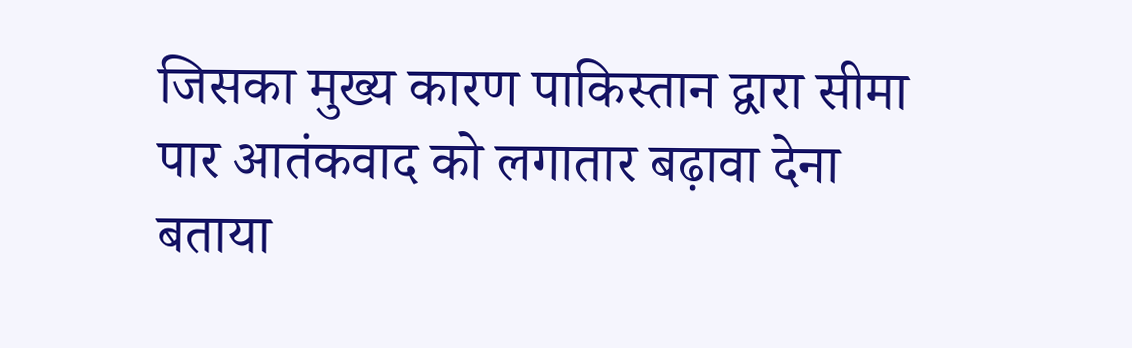जिसका मुख्य कारण पाकिस्तान द्वारा सीमा पार आतंकवाद को लगातार बढ़ावा देना बताया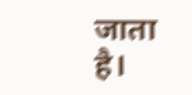जाता है।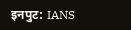इनपुट: IANS